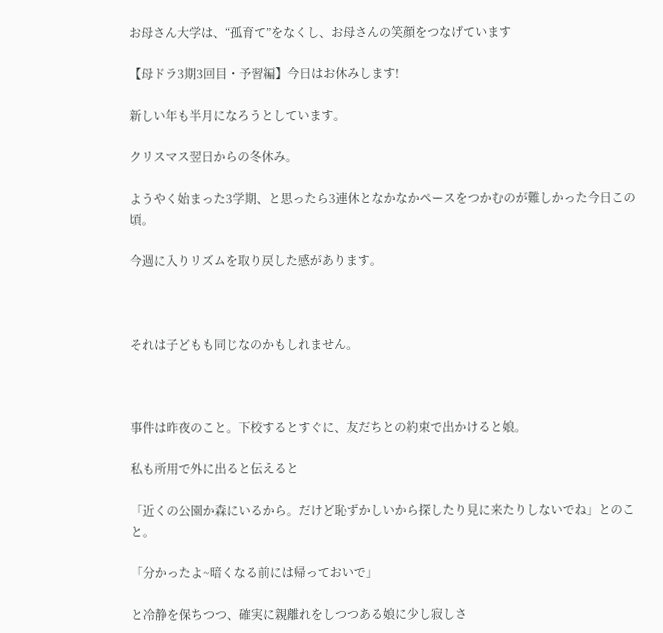お母さん大学は、“孤育て”をなくし、お母さんの笑顔をつなげています

【母ドラ3期3回目・予習編】今日はお休みします!

新しい年も半月になろうとしています。

クリスマス翌日からの冬休み。

ようやく始まった3学期、と思ったら3連休となかなかペースをつかむのが難しかった今日この頃。

今週に入りリズムを取り戻した感があります。



それは子どもも同じなのかもしれません。



事件は昨夜のこと。下校するとすぐに、友だちとの約束で出かけると娘。

私も所用で外に出ると伝えると

「近くの公園か森にいるから。だけど恥ずかしいから探したり見に来たりしないでね」とのこと。

「分かったよ~暗くなる前には帰っておいで」

と冷静を保ちつつ、確実に親離れをしつつある娘に少し寂しさ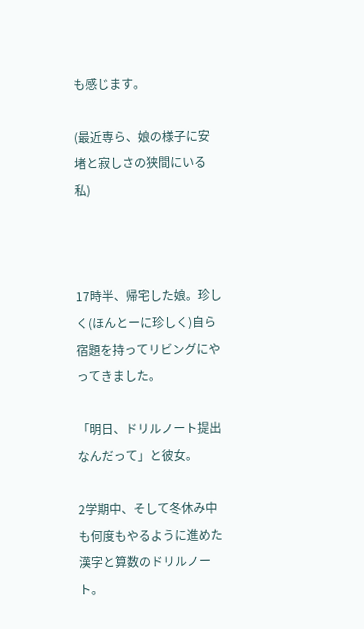も感じます。

(最近専ら、娘の様子に安堵と寂しさの狭間にいる私)



17時半、帰宅した娘。珍しく(ほんとーに珍しく)自ら宿題を持ってリビングにやってきました。

「明日、ドリルノート提出なんだって」と彼女。

2学期中、そして冬休み中も何度もやるように進めた漢字と算数のドリルノート。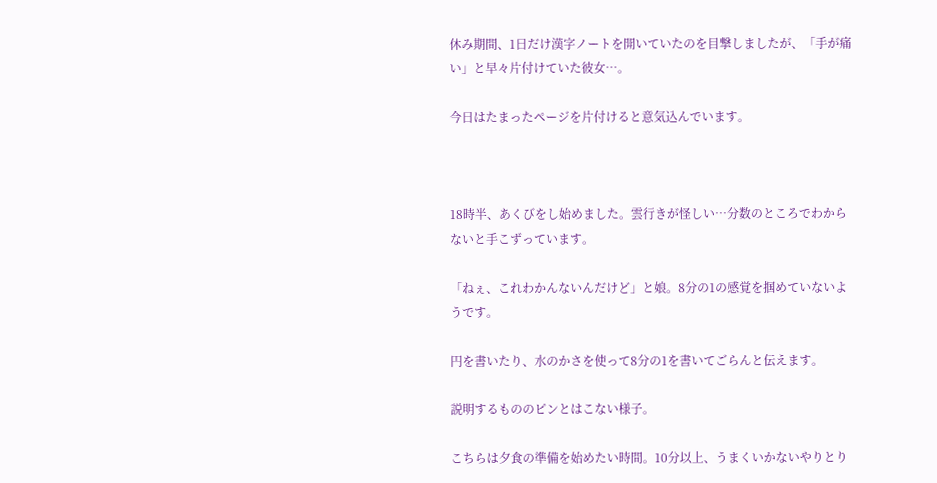休み期間、1日だけ漢字ノートを開いていたのを目撃しましたが、「手が痛い」と早々片付けていた彼女…。

今日はたまったページを片付けると意気込んでいます。



18時半、あくびをし始めました。雲行きが怪しい…分数のところでわからないと手こずっています。

「ねぇ、これわかんないんだけど」と娘。8分の1の感覚を掴めていないようです。

円を書いたり、水のかさを使って8分の1を書いてごらんと伝えます。

説明するもののピンとはこない様子。

こちらは夕食の準備を始めたい時間。10分以上、うまくいかないやりとり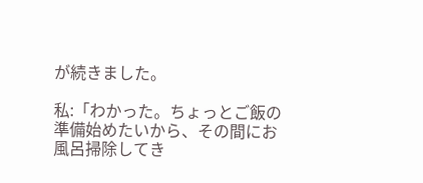が続きました。

私:「わかった。ちょっとご飯の準備始めたいから、その間にお風呂掃除してき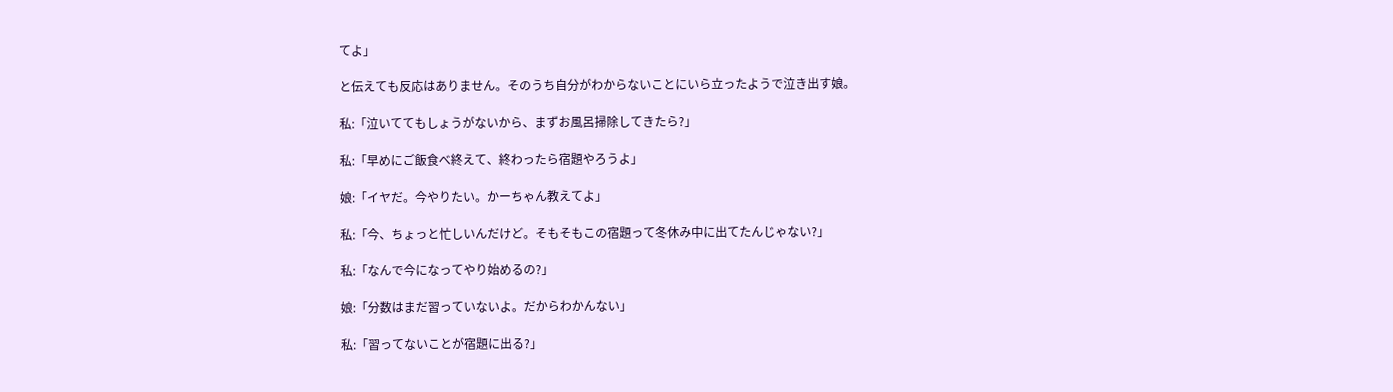てよ」

と伝えても反応はありません。そのうち自分がわからないことにいら立ったようで泣き出す娘。

私:「泣いててもしょうがないから、まずお風呂掃除してきたら?」

私:「早めにご飯食べ終えて、終わったら宿題やろうよ」

娘:「イヤだ。今やりたい。かーちゃん教えてよ」

私:「今、ちょっと忙しいんだけど。そもそもこの宿題って冬休み中に出てたんじゃない?」

私:「なんで今になってやり始めるの?」

娘:「分数はまだ習っていないよ。だからわかんない」

私:「習ってないことが宿題に出る?」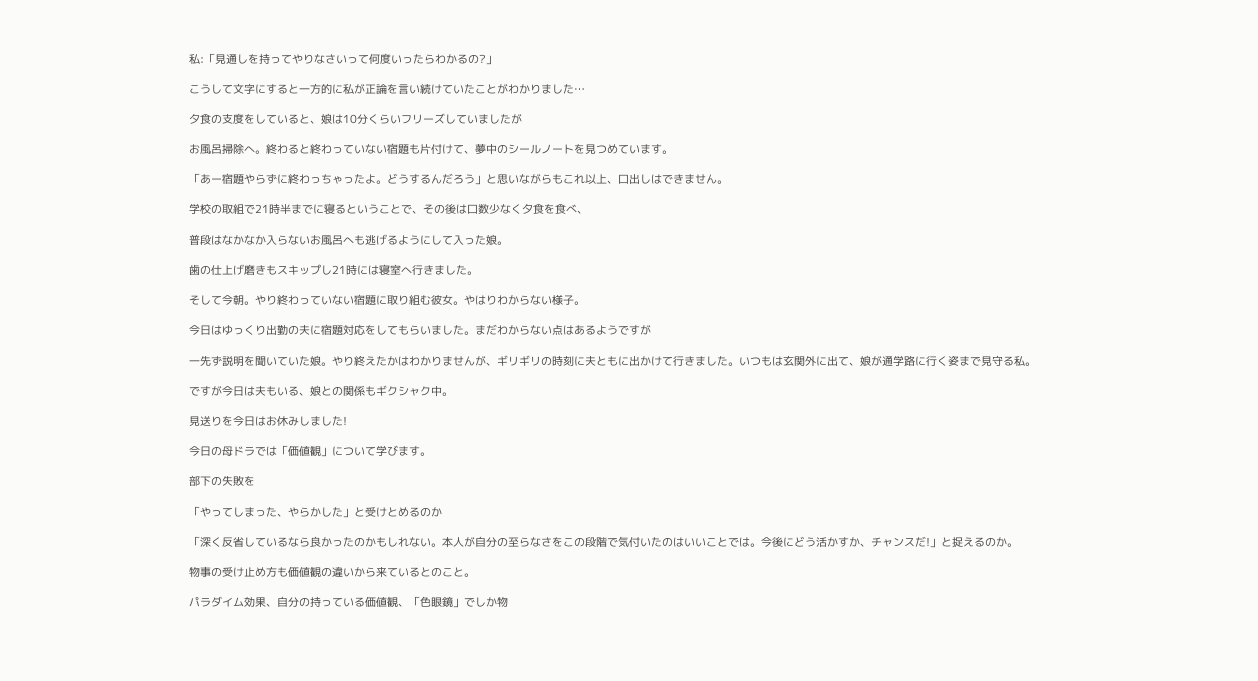私:「見通しを持ってやりなさいって何度いったらわかるの?」

こうして文字にすると一方的に私が正論を言い続けていたことがわかりました…

夕食の支度をしていると、娘は10分くらいフリーズしていましたが

お風呂掃除へ。終わると終わっていない宿題も片付けて、夢中のシールノートを見つめています。

「あー宿題やらずに終わっちゃったよ。どうするんだろう」と思いながらもこれ以上、口出しはできません。

学校の取組で21時半までに寝るということで、その後は口数少なく夕食を食べ、

普段はなかなか入らないお風呂へも逃げるようにして入った娘。

歯の仕上げ磨きもスキップし21時には寝室へ行きました。

そして今朝。やり終わっていない宿題に取り組む彼女。やはりわからない様子。

今日はゆっくり出勤の夫に宿題対応をしてもらいました。まだわからない点はあるようですが

一先ず説明を聞いていた娘。やり終えたかはわかりませんが、ギリギリの時刻に夫ともに出かけて行きました。いつもは玄関外に出て、娘が通学路に行く姿まで見守る私。

ですが今日は夫もいる、娘との関係もギクシャク中。

見送りを今日はお休みしました!

今日の母ドラでは「価値観」について学びます。

部下の失敗を

「やってしまった、やらかした」と受けとめるのか

「深く反省しているなら良かったのかもしれない。本人が自分の至らなさをこの段階で気付いたのはいいことでは。今後にどう活かすか、チャンスだ!」と捉えるのか。

物事の受け止め方も価値観の違いから来ているとのこと。

パラダイム効果、自分の持っている価値観、「色眼鏡」でしか物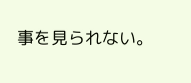事を見られない。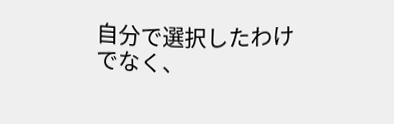自分で選択したわけでなく、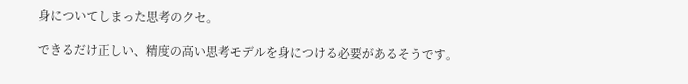身についてしまった思考のクセ。

できるだけ正しい、精度の高い思考モデルを身につける必要があるそうです。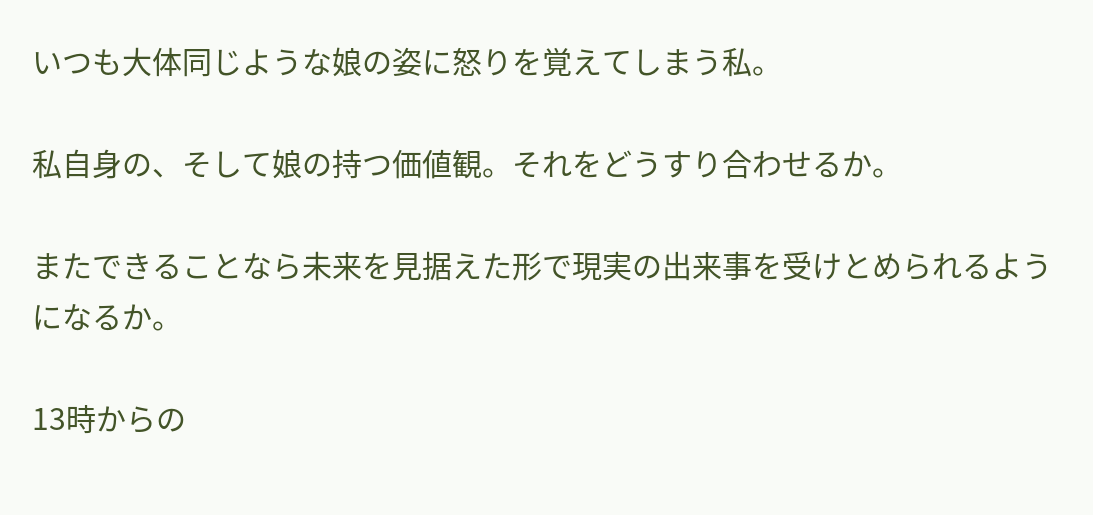いつも大体同じような娘の姿に怒りを覚えてしまう私。

私自身の、そして娘の持つ価値観。それをどうすり合わせるか。

またできることなら未来を見据えた形で現実の出来事を受けとめられるようになるか。

13時からの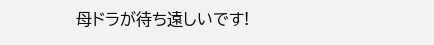母ドラが待ち遠しいです!